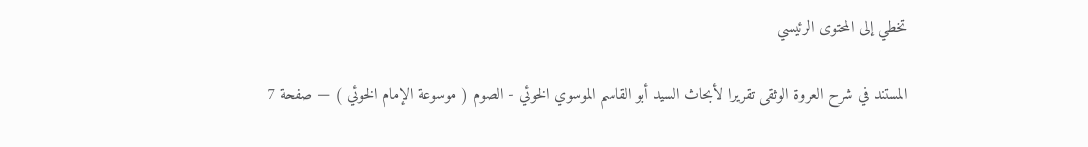تخطي إلى المحتوى الرئيسي

المستند في شرح العروة الوثقى تقريرا لأبحاث السيد أبو القاسم الموسوي الخوئي - الصوم ( موسوعة الإمام الخوئي ) — صفحة 7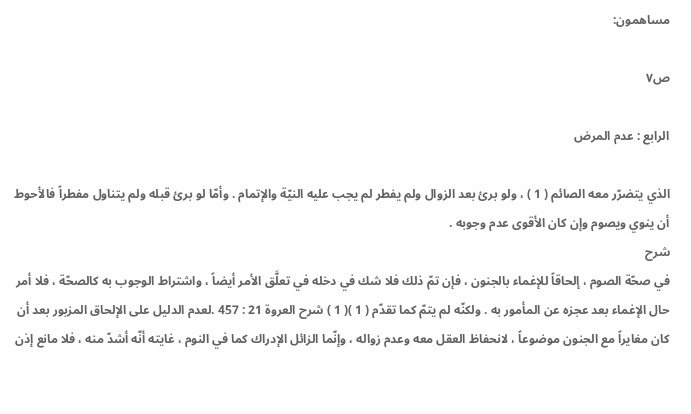مساهمون:

ص٧

الرابع : عدم المرض

الذي يتضرّر معه الصائم ( 1 ) ، ولو برئ بعد الزوال ولم يفطر لم يجب عليه النيّة والإتمام . وأمّا لو برئ قبله ولم يتناول مفطراً فالأحوط أن ينوي ويصوم وإن كان الأقوى عدم وجوبه .
شرح
في صحّة الصوم ، إلحاقاً للإغماء بالجنون ، فإن تمّ ذلك فلا شك في دخله في تعلَّق الأمر أيضاً ، واشتراط الوجوب به كالصحّة ، فلا أمر حال الإغماء بعد عجزه عن المأمور به . ولكنّه لم يتمّ كما تقدّم ( 1 )( 1 ) شرح العروة 21 : 457 .لعدم الدليل على الإلحاق المزبور بعد أن كان مغايراً مع الجنون موضوعاً ، لانحفاظ العقل معه وعدم زواله ، وإنّما الزائل الإدراك كما في النوم ، غايته أنّه أشدّ منه ، فلا مانع إذن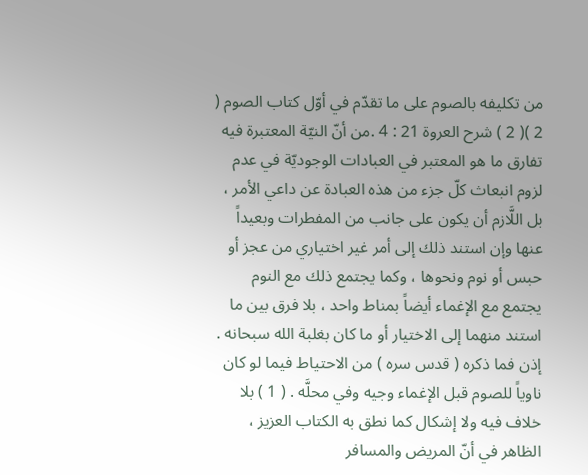من تكليفه بالصوم على ما تقدّم في أوّل كتاب الصوم ( 2 )( 2 ) شرح العروة 21 : 4 .من أنّ النيّة المعتبرة فيه تفارق ما هو المعتبر في العبادات الوجوديّة في عدم لزوم انبعاث كلّ جزء من هذه العبادة عن داعي الأمر ، بل اللَّازم أن يكون على جانب من المفطرات وبعيداً عنها وإن استند ذلك إلى أمر غير اختياري من عجز أو حبس أو نوم ونحوها ، وكما يجتمع ذلك مع النوم يجتمع مع الإغماء أيضاً بمناط واحد ، بلا فرق بين ما استند منهما إلى الاختيار أو ما كان بغلبة الله سبحانه . إذن فما ذكره ( قدس سره ) من الاحتياط فيما لو كان ناوياً للصوم قبل الإغماء وجيه وفي محلَّه . ( 1 ) بلا خلاف فيه ولا إشكال كما نطق به الكتاب العزيز ، الظاهر في أنّ المريض والمسافر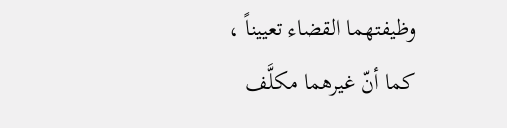وظيفتهما القضاء تعييناً ، كما أنّ غيرهما مكلَّف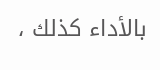بالأداء كذلك ،